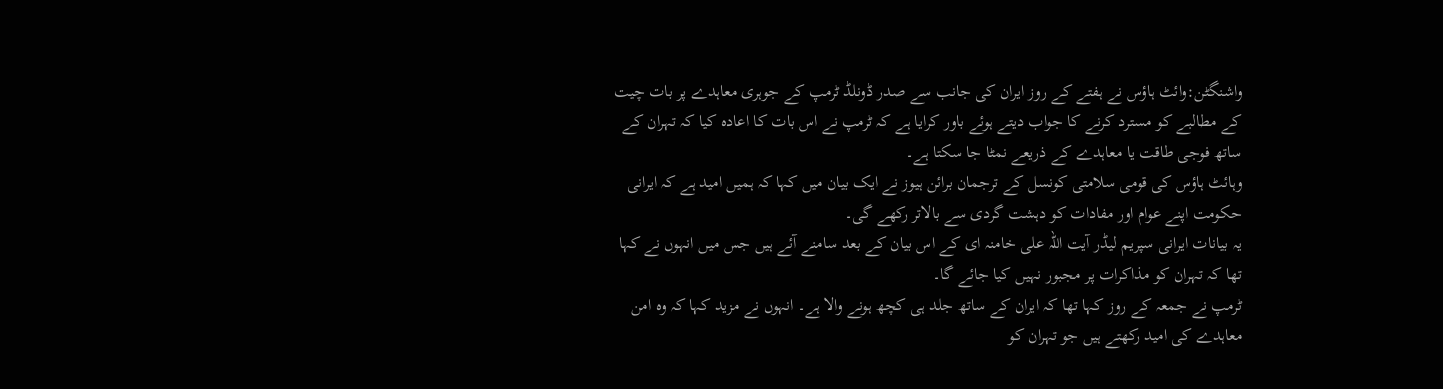واشنگٹن:وائٹ ہاؤس نے ہفتے کے روز ایران کی جانب سے صدر ڈونلڈ ٹرمپ کے جوہری معاہدے پر بات چیت کے مطالبے کو مسترد کرنے کا جواب دیتے ہوئے باور کرایا ہے کہ ٹرمپ نے اس بات کا اعادہ کیا کہ تہران کے ساتھ فوجی طاقت یا معاہدے کے ذریعے نمٹا جا سکتا ہے۔
وہائٹ ہاؤس کی قومی سلامتی کونسل کے ترجمان برائن ہیوز نے ایک بیان میں کہا کہ ہمیں امید ہے کہ ایرانی حکومت اپنے عوام اور مفادات کو دہشت گردی سے بالاتر رکھے گی۔
یہ بیانات ایرانی سپریم لیڈر آیت اللہ علی خامنہ ای کے اس بیان کے بعد سامنے آئے ہیں جس میں انہوں نے کہا تھا کہ تہران کو مذاکرات پر مجبور نہیں کیا جائے گا۔
ٹرمپ نے جمعہ کے روز کہا تھا کہ ایران کے ساتھ جلد ہی کچھ ہونے والا ہے۔ انہوں نے مزید کہا کہ وہ امن معاہدے کی امید رکھتے ہیں جو تہران کو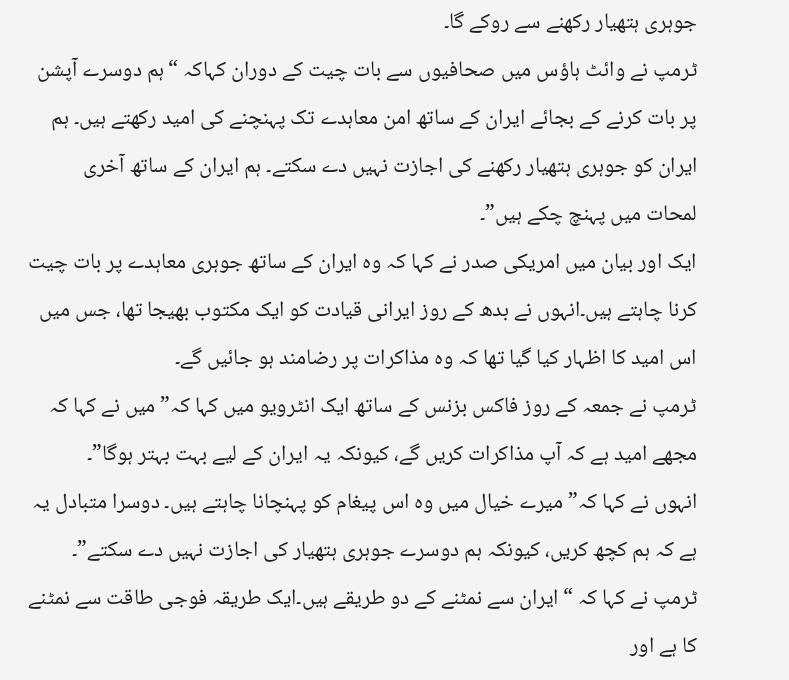جوہری ہتھیار رکھنے سے روکے گا۔
ٹرمپ نے وائٹ ہاؤس میں صحافیوں سے بات چیت کے دوران کہاکہ “ہم دوسرے آپشن پر بات کرنے کے بجائے ایران کے ساتھ امن معاہدے تک پہنچنے کی امید رکھتے ہیں۔ ہم ایران کو جوہری ہتھیار رکھنے کی اجازت نہیں دے سکتے۔ ہم ایران کے ساتھ آخری لمحات میں پہنچ چکے ہیں”۔
ایک اور بیان میں امریکی صدر نے کہا کہ وہ ایران کے ساتھ جوہری معاہدے پر بات چیت کرنا چاہتے ہیں۔انہوں نے بدھ کے روز ایرانی قیادت کو ایک مکتوب بھیجا تھا، جس میں اس امید کا اظہار کیا گیا تھا کہ وہ مذاکرات پر رضامند ہو جائیں گے۔
ٹرمپ نے جمعہ کے روز فاکس بزنس کے ساتھ ایک انٹرویو میں کہا کہ”میں نے کہا کہ مجھے امید ہے کہ آپ مذاکرات کریں گے، کیونکہ یہ ایران کے لیے بہت بہتر ہوگا”۔
انہوں نے کہا کہ”میرے خیال میں وہ اس پیغام کو پہنچانا چاہتے ہیں۔ دوسرا متبادل یہ ہے کہ ہم کچھ کریں، کیونکہ ہم دوسرے جوہری ہتھیار کی اجازت نہیں دے سکتے”۔
ٹرمپ نے کہا کہ “ایران سے نمٹنے کے دو طریقے ہیں۔ایک طریقہ فوجی طاقت سے نمٹنے کا ہے اور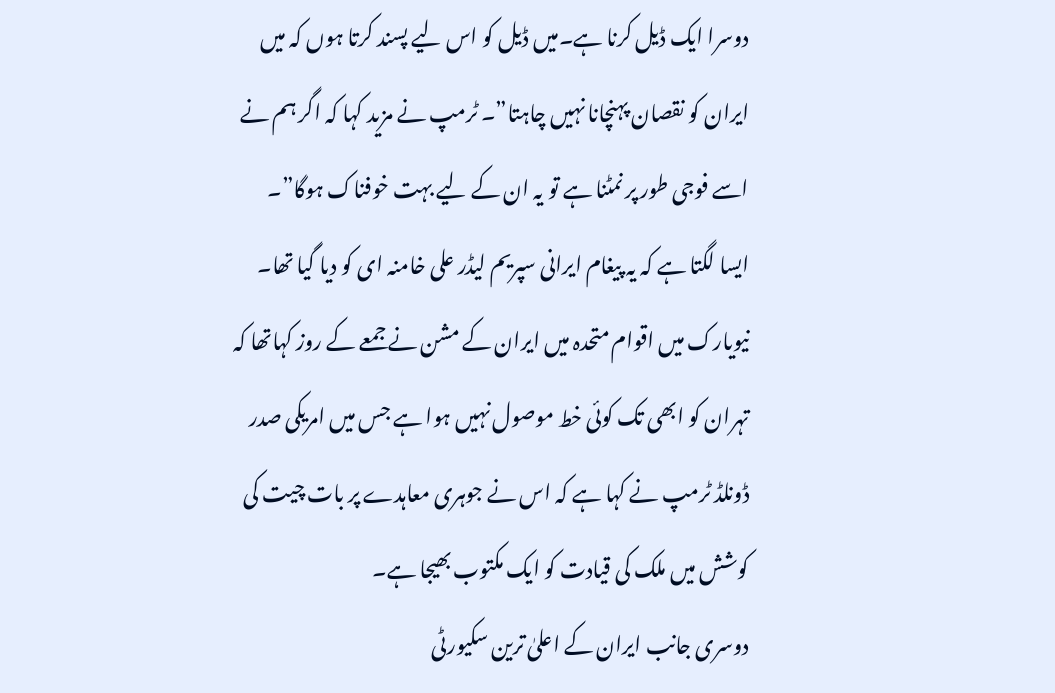دوسرا ایک ڈیل کرنا ہے۔میں ڈیل کو اس لیے پسند کرتا ہوں کہ میں ایران کو نقصان پہنچانا نہیں چاہتا”۔ ٹرمپ نے مزید کہا کہ اگر ہم نے اسے فوجی طور پر نمٹنا ہے تو یہ ان کے لیے بہت خوفناک ہوگا”۔
ایسا لگتا ہے کہ یہ پیغام ایرانی سپریم لیڈر علی خامنہ ای کو دیا گیا تھا۔
نیویارک میں اقوام متحدہ میں ایران کے مشن نے جمعے کے روز کہاتھا کہ تہران کو ابھی تک کوئی خط موصول نہیں ہوا ہے جس میں امریکی صدر ڈونلڈ ٹرمپ نے کہا ہے کہ اس نے جوہری معاہدے پر بات چیت کی کوشش میں ملک کی قیادت کو ایک مکتوب بھیجا ہے۔
دوسری جانب ایران کے اعلیٰ ترین سکیورٹی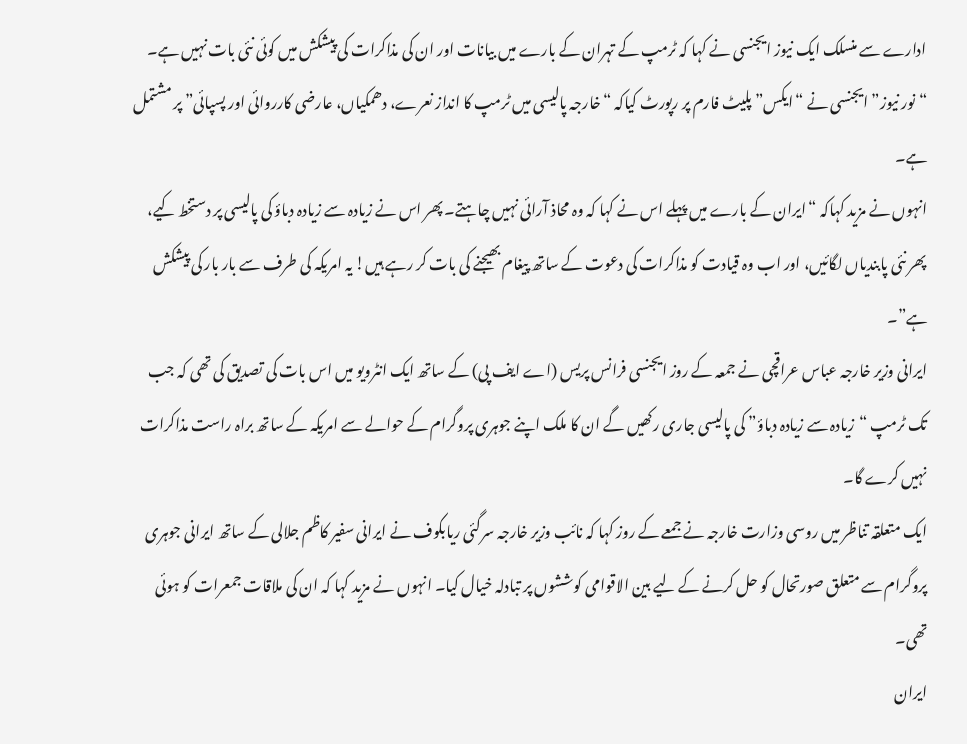ادارے سے منسلک ایک نیوز ایجنسی نے کہا کہ ٹرمپ کے تہران کے بارے میں بیانات اور ان کی مذاکرات کی پیشکش میں کوئی نئی بات نہیں ہے۔
“نور نیوز” ایجنسی نے “ایکس” پلیٹ فارم پر رپورٹ کیاکہ “خارجہ پالیسی میں ٹرمپ کا انداز نعرے، دھمکیاں، عارضی کارروائی اور پسپائی” پر مشتمل ہے۔
انہوں نے مزید کہاکہ “ایران کے بارے میں پہلے اس نے کہا کہ وہ محاذ آرائی نہیں چاہتے۔ پھر اس نے زیادہ سے زیادہ دباؤ کی پالیسی پر دستخط کیے، پھر نئی پابندیاں لگائیں، اور اب وہ قیادت کو مذاکرات کی دعوت کے ساتھ پیغام بھیجنے کی بات کر رہے ہیں! یہ امریکہ کی طرف سے بار بار کی پیشکش ہے”۔
ایرانی وزیر خارجہ عباس عراقچی نے جمعہ کے روز ایجنسی فرانس پریس (اے ایف پی) کے ساتھ ایک انٹرویو میں اس بات کی تصدیق کی تھی کہ جب تک ٹرمپ “زیادہ سے زیادہ دباؤ” کی پالیسی جاری رکھیں گے ان کا ملک اپنے جوہری پروگرام کے حوالے سے امریکہ کے ساتھ براہ راست مذاکرات نہیں کرے گا۔
ایک متعلقہ تناظر میں روسی وزارت خارجہ نے جمعے کے روز کہا کہ نائب وزیر خارجہ سرگئی ریابکوف نے ایرانی سفیر کاظم جلالی کے ساتھ ایرانی جوہری پروگرام سے متعلق صورتحال کو حل کرنے کے لیے بین الاقوامی کوششوں پر تبادلہ خیال کیا۔ انہوں نے مزید کہا کہ ان کی ملاقات جمعرات کو ہوئی تھی۔
ایران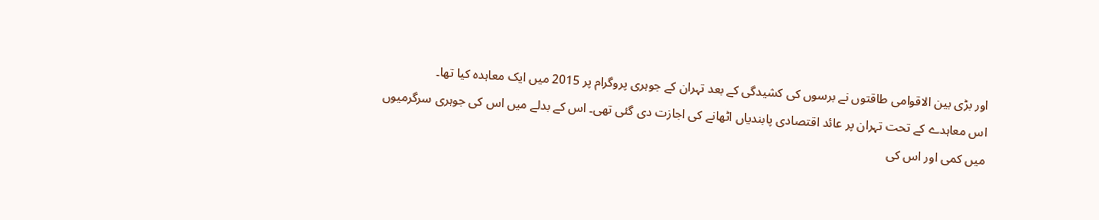اور بڑی بین الاقوامی طاقتوں نے برسوں کی کشیدگی کے بعد تہران کے جوہری پروگرام پر 2015 میں ایک معاہدہ کیا تھا۔
اس معاہدے کے تحت تہران پر عائد اقتصادی پابندیاں اٹھانے کی اجازت دی گئی تھی۔ اس کے بدلے میں اس کی جوہری سرگرمیوں میں کمی اور اس کی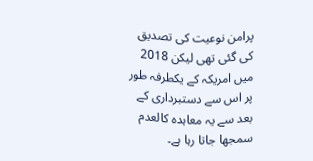پرامن نوعیت کی تصدیق کی گئی تھی لیکن 2018 میں امریکہ کے یکطرفہ طور پر اس سے دستبرداری کے بعد سے یہ معاہدہ کالعدم سمجھا جاتا رہا ہے۔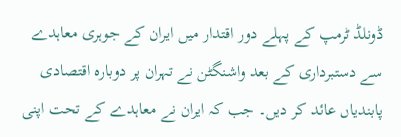ڈونلڈ ٹرمپ کے پہلے دور اقتدار میں ایران کے جوہری معاہدے سے دستبرداری کے بعد واشنگٹن نے تہران پر دوبارہ اقتصادی پابندیاں عائد کر دیں۔ جب کہ ایران نے معاہدے کے تحت اپنی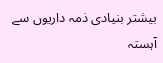بیشتر بنیادی ذمہ داریوں سے آہستہ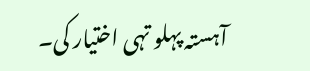آہستہ پہلو تہی اختیار کی۔